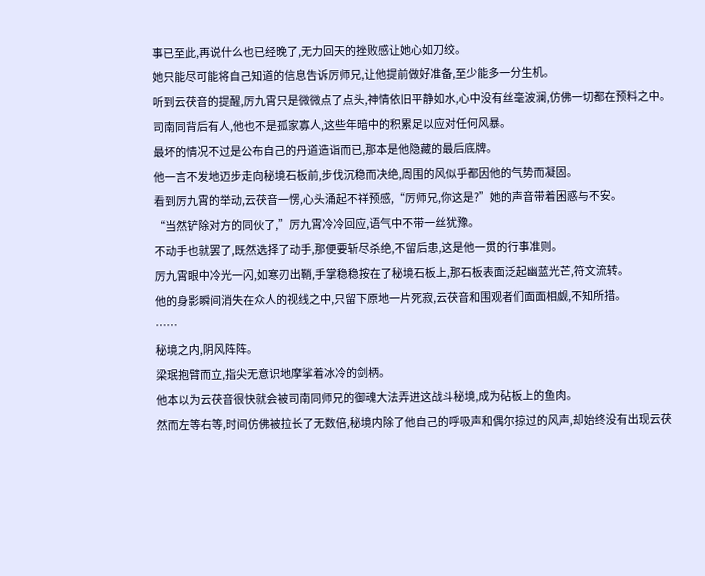事已至此,再说什么也已经晚了,无力回天的挫败感让她心如刀绞。
她只能尽可能将自己知道的信息告诉厉师兄,让他提前做好准备,至少能多一分生机。
听到云茯音的提醒,厉九霄只是微微点了点头,神情依旧平静如水,心中没有丝毫波澜,仿佛一切都在预料之中。
司南同背后有人,他也不是孤家寡人,这些年暗中的积累足以应对任何风暴。
最坏的情况不过是公布自己的丹道造诣而已,那本是他隐藏的最后底牌。
他一言不发地迈步走向秘境石板前,步伐沉稳而决绝,周围的风似乎都因他的气势而凝固。
看到厉九霄的举动,云茯音一愣,心头涌起不祥预感,“厉师兄,你这是?”她的声音带着困惑与不安。
“当然铲除对方的同伙了,”厉九霄冷冷回应,语气中不带一丝犹豫。
不动手也就罢了,既然选择了动手,那便要斩尽杀绝,不留后患,这是他一贯的行事准则。
厉九霄眼中冷光一闪,如寒刃出鞘,手掌稳稳按在了秘境石板上,那石板表面泛起幽蓝光芒,符文流转。
他的身影瞬间消失在众人的视线之中,只留下原地一片死寂,云茯音和围观者们面面相觑,不知所措。
……
秘境之内,阴风阵阵。
梁珉抱臂而立,指尖无意识地摩挲着冰冷的剑柄。
他本以为云茯音很快就会被司南同师兄的御魂大法弄进这战斗秘境,成为砧板上的鱼肉。
然而左等右等,时间仿佛被拉长了无数倍,秘境内除了他自己的呼吸声和偶尔掠过的风声,却始终没有出现云茯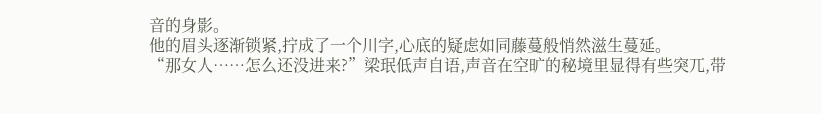音的身影。
他的眉头逐渐锁紧,拧成了一个川字,心底的疑虑如同藤蔓般悄然滋生蔓延。
“那女人……怎么还没进来?”梁珉低声自语,声音在空旷的秘境里显得有些突兀,带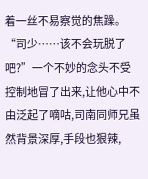着一丝不易察觉的焦躁。
“司少……该不会玩脱了吧?”一个不妙的念头不受控制地冒了出来,让他心中不由泛起了嘀咕,司南同师兄虽然背景深厚,手段也狠辣,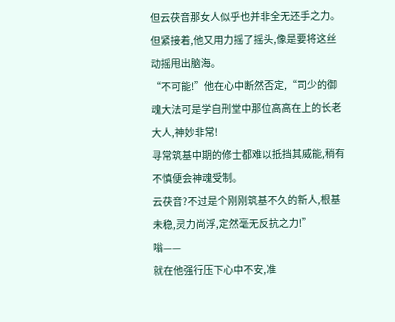但云茯音那女人似乎也并非全无还手之力。
但紧接着,他又用力摇了摇头,像是要将这丝动摇甩出脑海。
“不可能!”他在心中断然否定,“司少的御魂大法可是学自刑堂中那位高高在上的长老大人,神妙非常!
寻常筑基中期的修士都难以抵挡其威能,稍有不慎便会神魂受制。
云茯音?不过是个刚刚筑基不久的新人,根基未稳,灵力尚浮,定然毫无反抗之力!”
嗡——
就在他强行压下心中不安,准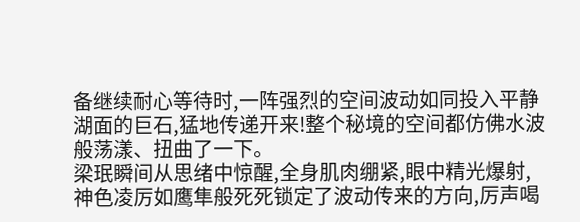备继续耐心等待时,一阵强烈的空间波动如同投入平静湖面的巨石,猛地传递开来!整个秘境的空间都仿佛水波般荡漾、扭曲了一下。
梁珉瞬间从思绪中惊醒,全身肌肉绷紧,眼中精光爆射,神色凌厉如鹰隼般死死锁定了波动传来的方向,厉声喝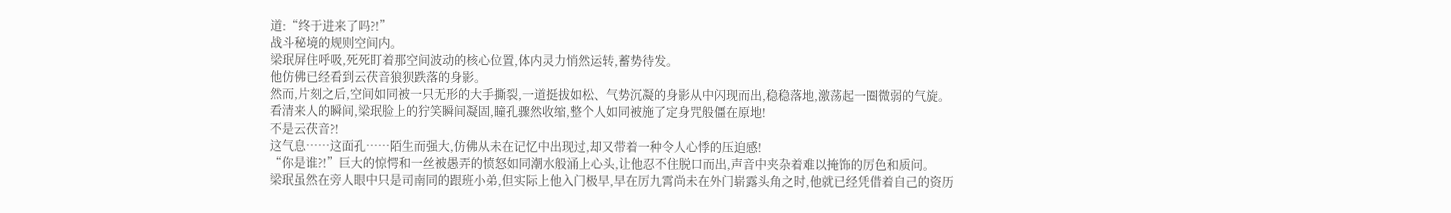道:“终于进来了吗?!”
战斗秘境的规则空间内。
梁珉屏住呼吸,死死盯着那空间波动的核心位置,体内灵力悄然运转,蓄势待发。
他仿佛已经看到云茯音狼狈跌落的身影。
然而,片刻之后,空间如同被一只无形的大手撕裂,一道挺拔如松、气势沉凝的身影从中闪现而出,稳稳落地,激荡起一圈微弱的气旋。
看清来人的瞬间,梁珉脸上的狞笑瞬间凝固,瞳孔骤然收缩,整个人如同被施了定身咒般僵在原地!
不是云茯音?!
这气息……这面孔……陌生而强大,仿佛从未在记忆中出现过,却又带着一种令人心悸的压迫感!
“你是谁?!”巨大的惊愕和一丝被愚弄的愤怒如同潮水般涌上心头,让他忍不住脱口而出,声音中夹杂着难以掩饰的厉色和质问。
梁珉虽然在旁人眼中只是司南同的跟班小弟,但实际上他入门极早,早在厉九霄尚未在外门崭露头角之时,他就已经凭借着自己的资历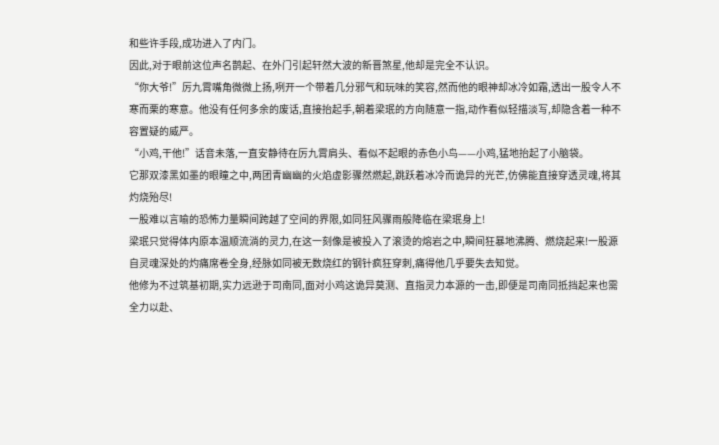和些许手段,成功进入了内门。
因此,对于眼前这位声名鹊起、在外门引起轩然大波的新晋煞星,他却是完全不认识。
“你大爷!”厉九霄嘴角微微上扬,咧开一个带着几分邪气和玩味的笑容,然而他的眼神却冰冷如霜,透出一股令人不寒而栗的寒意。他没有任何多余的废话,直接抬起手,朝着梁珉的方向随意一指,动作看似轻描淡写,却隐含着一种不容置疑的威严。
“小鸡,干他!”话音未落,一直安静待在厉九霄肩头、看似不起眼的赤色小鸟——小鸡,猛地抬起了小脑袋。
它那双漆黑如墨的眼瞳之中,两团青幽幽的火焰虚影骤然燃起,跳跃着冰冷而诡异的光芒,仿佛能直接穿透灵魂,将其灼烧殆尽!
一股难以言喻的恐怖力量瞬间跨越了空间的界限,如同狂风骤雨般降临在梁珉身上!
梁珉只觉得体内原本温顺流淌的灵力,在这一刻像是被投入了滚烫的熔岩之中,瞬间狂暴地沸腾、燃烧起来!一股源自灵魂深处的灼痛席卷全身,经脉如同被无数烧红的钢针疯狂穿刺,痛得他几乎要失去知觉。
他修为不过筑基初期,实力远逊于司南同,面对小鸡这诡异莫测、直指灵力本源的一击,即便是司南同抵挡起来也需全力以赴、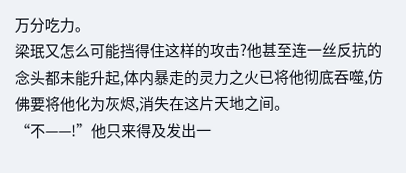万分吃力。
梁珉又怎么可能挡得住这样的攻击?他甚至连一丝反抗的念头都未能升起,体内暴走的灵力之火已将他彻底吞噬,仿佛要将他化为灰烬,消失在这片天地之间。
“不——!”他只来得及发出一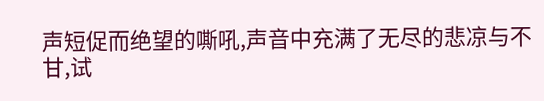声短促而绝望的嘶吼,声音中充满了无尽的悲凉与不甘,试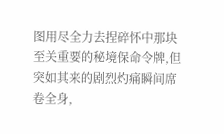图用尽全力去捏碎怀中那块至关重要的秘境保命令牌,但突如其来的剧烈灼痛瞬间席卷全身,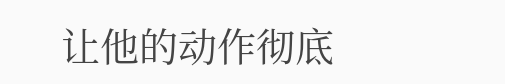让他的动作彻底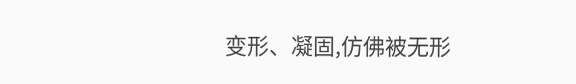变形、凝固,仿佛被无形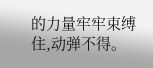的力量牢牢束缚住,动弹不得。